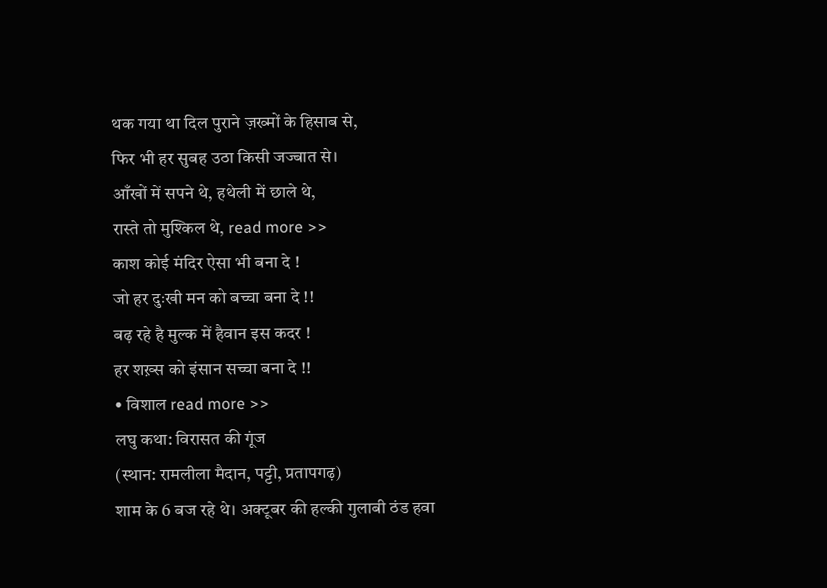थक गया था दिल पुराने ज़ख्मों के हिसाब से,
फिर भी हर सुबह उठा किसी जज्बात से।
आँखों में सपने थे, हथेली में छाले थे,
रास्ते तो मुश्किल थे, read more >>
काश कोई मंदिर ऐसा भी बना दे !
जो हर दुःखी मन को बच्चा बना दे !!
बढ़ रहे है मुल्क में हैवान इस कदर !
हर शख़्स को इंसान सच्चा बना दे !!
• विशाल read more >>
लघु कथा: विरासत की गूंज
(स्थान: रामलीला मैदान, पट्टी, प्रतापगढ़)
शाम के 6 बज रहे थे। अक्टूबर की हल्की गुलाबी ठंड हवा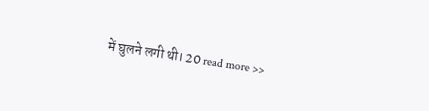में घुलने लगी थी। 20 read more >>